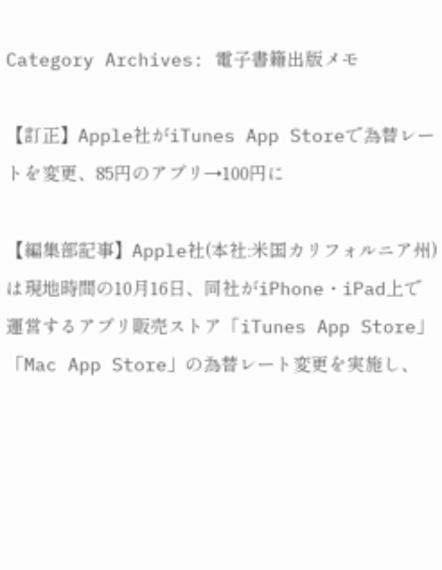Category Archives: 電子書籍出版メモ

【訂正】Apple社がiTunes App Storeで為替レートを変更、85円のアプリ→100円に

【編集部記事】Apple社(本社:米国カリフォルニア州)は現地時間の10月16日、同社がiPhone・iPad上で運営するアプリ販売ストア「iTunes App Store」「Mac App Store」の為替レート変更を実施し、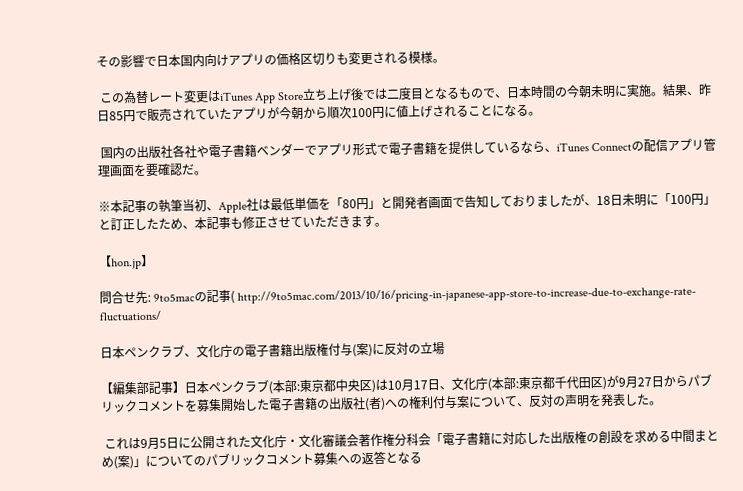その影響で日本国内向けアプリの価格区切りも変更される模様。

 この為替レート変更はiTunes App Store立ち上げ後では二度目となるもので、日本時間の今朝未明に実施。結果、昨日85円で販売されていたアプリが今朝から順次100円に値上げされることになる。

 国内の出版社各社や電子書籍ベンダーでアプリ形式で電子書籍を提供しているなら、iTunes Connectの配信アプリ管理画面を要確認だ。

※本記事の執筆当初、Apple社は最低単価を「80円」と開発者画面で告知しておりましたが、18日未明に「100円」と訂正したため、本記事も修正させていただきます。

【hon.jp】

問合せ先: 9to5macの記事( http://9to5mac.com/2013/10/16/pricing-in-japanese-app-store-to-increase-due-to-exchange-rate-fluctuations/

日本ペンクラブ、文化庁の電子書籍出版権付与(案)に反対の立場

【編集部記事】日本ペンクラブ(本部:東京都中央区)は10月17日、文化庁(本部:東京都千代田区)が9月27日からパブリックコメントを募集開始した電子書籍の出版社(者)への権利付与案について、反対の声明を発表した。

 これは9月5日に公開された文化庁・文化審議会著作権分科会「電子書籍に対応した出版権の創設を求める中間まとめ(案)」についてのパブリックコメント募集への返答となる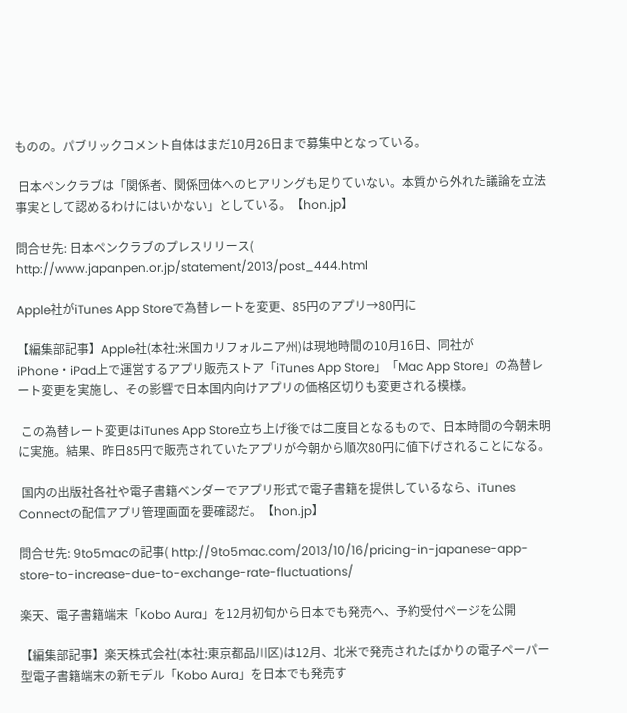ものの。パブリックコメント自体はまだ10月26日まで募集中となっている。

 日本ペンクラブは「関係者、関係団体へのヒアリングも足りていない。本質から外れた議論を立法事実として認めるわけにはいかない」としている。【hon.jp】

問合せ先: 日本ペンクラブのプレスリリース( http://www.japanpen.or.jp/statement/2013/post_444.html

Apple社がiTunes App Storeで為替レートを変更、85円のアプリ→80円に

【編集部記事】Apple社(本社:米国カリフォルニア州)は現地時間の10月16日、同社がiPhone・iPad上で運営するアプリ販売ストア「iTunes App Store」「Mac App Store」の為替レート変更を実施し、その影響で日本国内向けアプリの価格区切りも変更される模様。

 この為替レート変更はiTunes App Store立ち上げ後では二度目となるもので、日本時間の今朝未明に実施。結果、昨日85円で販売されていたアプリが今朝から順次80円に値下げされることになる。

 国内の出版社各社や電子書籍ベンダーでアプリ形式で電子書籍を提供しているなら、iTunes Connectの配信アプリ管理画面を要確認だ。【hon.jp】

問合せ先: 9to5macの記事( http://9to5mac.com/2013/10/16/pricing-in-japanese-app-store-to-increase-due-to-exchange-rate-fluctuations/

楽天、電子書籍端末「Kobo Aura」を12月初旬から日本でも発売へ、予約受付ページを公開

【編集部記事】楽天株式会社(本社:東京都品川区)は12月、北米で発売されたばかりの電子ペーパー型電子書籍端末の新モデル「Kobo Aura」を日本でも発売す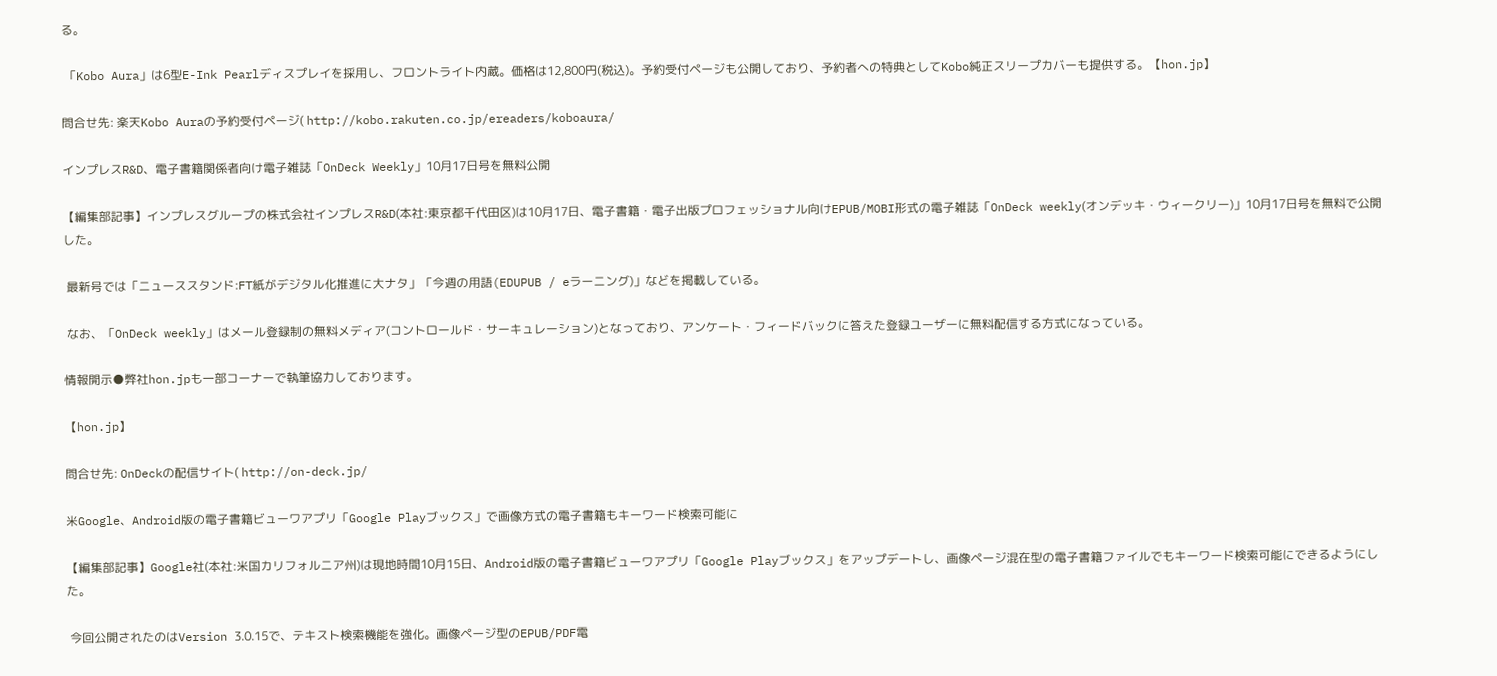る。

 「Kobo Aura」は6型E-Ink Pearlディスプレイを採用し、フロントライト内蔵。価格は12,800円(税込)。予約受付ページも公開しており、予約者への特典としてKobo純正スリープカバーも提供する。【hon.jp】

問合せ先: 楽天Kobo Auraの予約受付ページ( http://kobo.rakuten.co.jp/ereaders/koboaura/

インプレスR&D、電子書籍関係者向け電子雑誌「OnDeck Weekly」10月17日号を無料公開

【編集部記事】インプレスグループの株式会社インプレスR&D(本社:東京都千代田区)は10月17日、電子書籍・電子出版プロフェッショナル向けEPUB/MOBI形式の電子雑誌「OnDeck weekly(オンデッキ・ウィークリー)」10月17日号を無料で公開した。

 最新号では「ニューススタンド:FT紙がデジタル化推進に大ナタ」「今週の用語(EDUPUB / eラーニング)」などを掲載している。

 なお、「OnDeck weekly」はメール登録制の無料メディア(コントロールド・サーキュレーション)となっており、アンケート・フィードバックに答えた登録ユーザーに無料配信する方式になっている。

情報開示●弊社hon.jpも一部コーナーで執筆協力しております。

【hon.jp】

問合せ先: OnDeckの配信サイト( http://on-deck.jp/

米Google、Android版の電子書籍ビューワアプリ「Google Playブックス」で画像方式の電子書籍もキーワード検索可能に

【編集部記事】Google社(本社:米国カリフォルニア州)は現地時間10月15日、Android版の電子書籍ビューワアプリ「Google Playブックス」をアップデートし、画像ページ混在型の電子書籍ファイルでもキーワード検索可能にできるようにした。

 今回公開されたのはVersion 3.0.15で、テキスト検索機能を強化。画像ページ型のEPUB/PDF電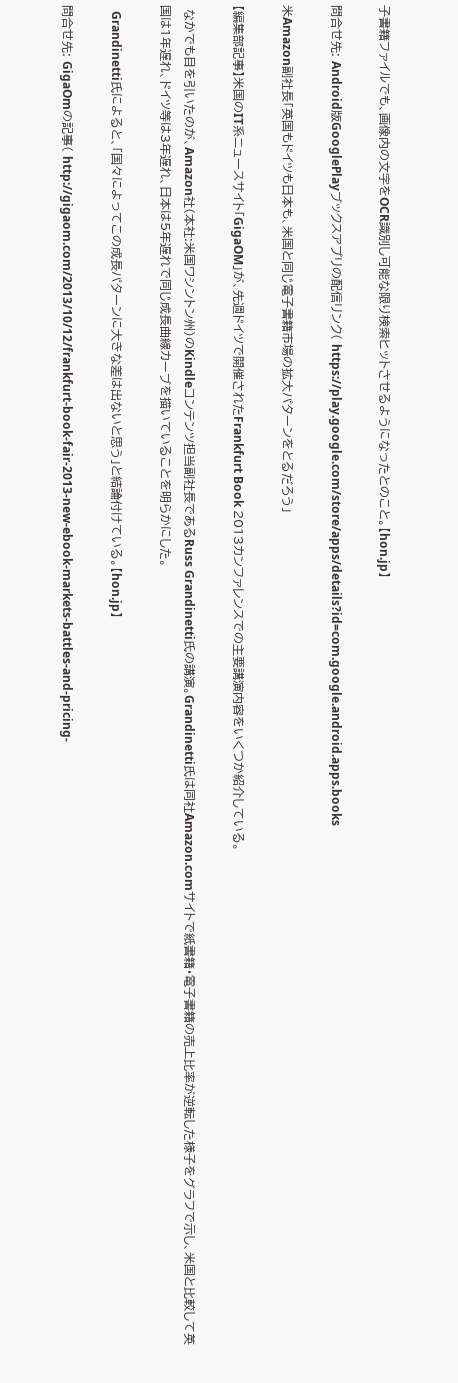子書籍ファイルでも、画像内の文字をOCR識別し可能な限り検索ヒットさせるようになったとのこと。【hon.jp】

問合せ先: Android版GooglePlayブックスアプリの配信リンク( https://play.google.com/store/apps/details?id=com.google.android.apps.books

米Amazon副社長「英国もドイツも日本も、米国と同じ電子書籍市場の拡大パターンをとるだろう」

【編集部記事】米国のIT系ニュースサイト「GigaOM」が、先週ドイツで開催されたFrankfurt Book 2013カンファレンスでの主要講演内容をいくつか紹介している。

 なかでも目を引いたのが、Amazon社(本社:米国ワシントン州)のKindleコンテンツ担当副社長であるRuss Grandinetti氏の講演。Grandinetti氏は同社Amazon.comサイトで紙書籍・電子書籍の売上比率が逆転した様子をグラフで示し、米国と比較して英国は1年遅れ、ドイツ等は3年遅れ、日本は5年遅れで同じ成長曲線カーブを描いていることを明らかにした。

  Grandinetti氏によると、「国々によってこの成長パターンに大きな差は出ないと思う」と結論付けている。【hon.jp】

問合せ先: GigaOmの記事( http://gigaom.com/2013/10/12/frankfurt-book-fair-2013-new-ebook-markets-battles-and-pricing-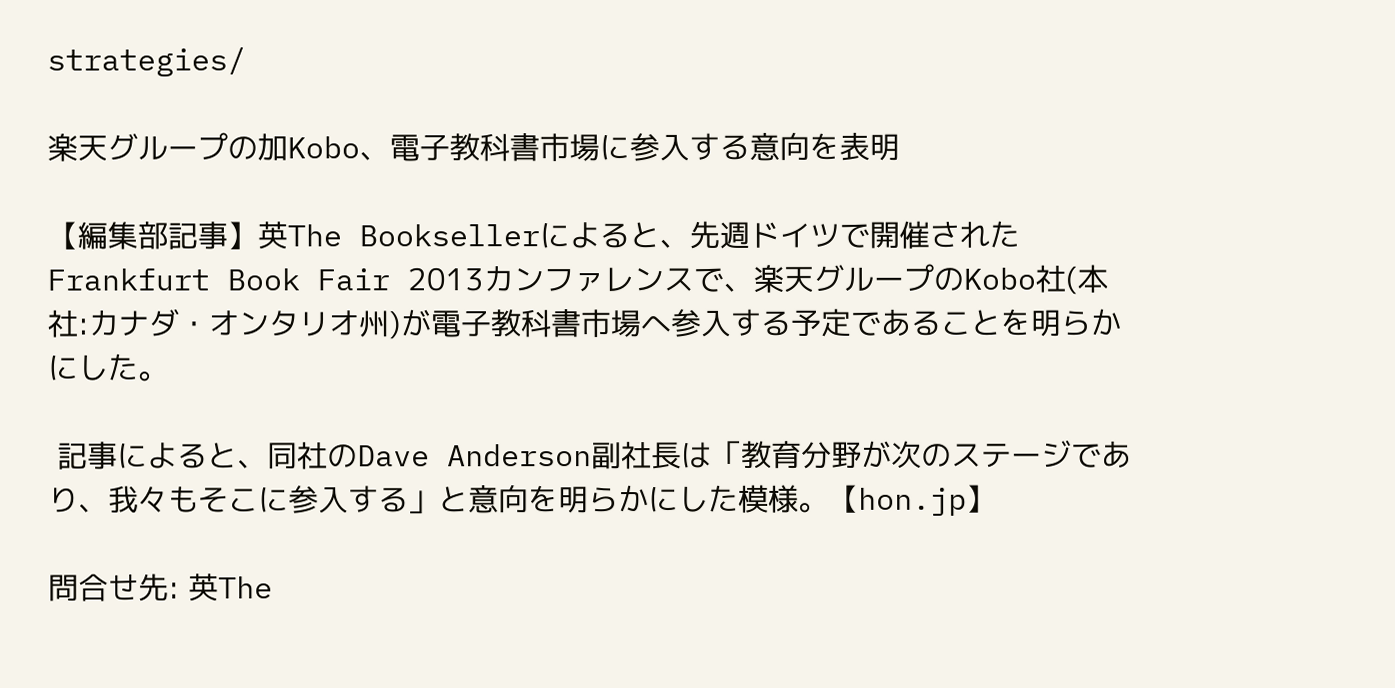strategies/

楽天グループの加Kobo、電子教科書市場に参入する意向を表明

【編集部記事】英The Booksellerによると、先週ドイツで開催されたFrankfurt Book Fair 2013カンファレンスで、楽天グループのKobo社(本社:カナダ・オンタリオ州)が電子教科書市場へ参入する予定であることを明らかにした。

 記事によると、同社のDave Anderson副社長は「教育分野が次のステージであり、我々もそこに参入する」と意向を明らかにした模様。【hon.jp】

問合せ先: 英The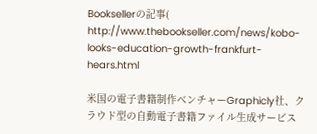Booksellerの記事( http://www.thebookseller.com/news/kobo-looks-education-growth-frankfurt-hears.html

米国の電子書籍制作ベンチャーGraphicly社、クラウド型の自動電子書籍ファイル生成サービス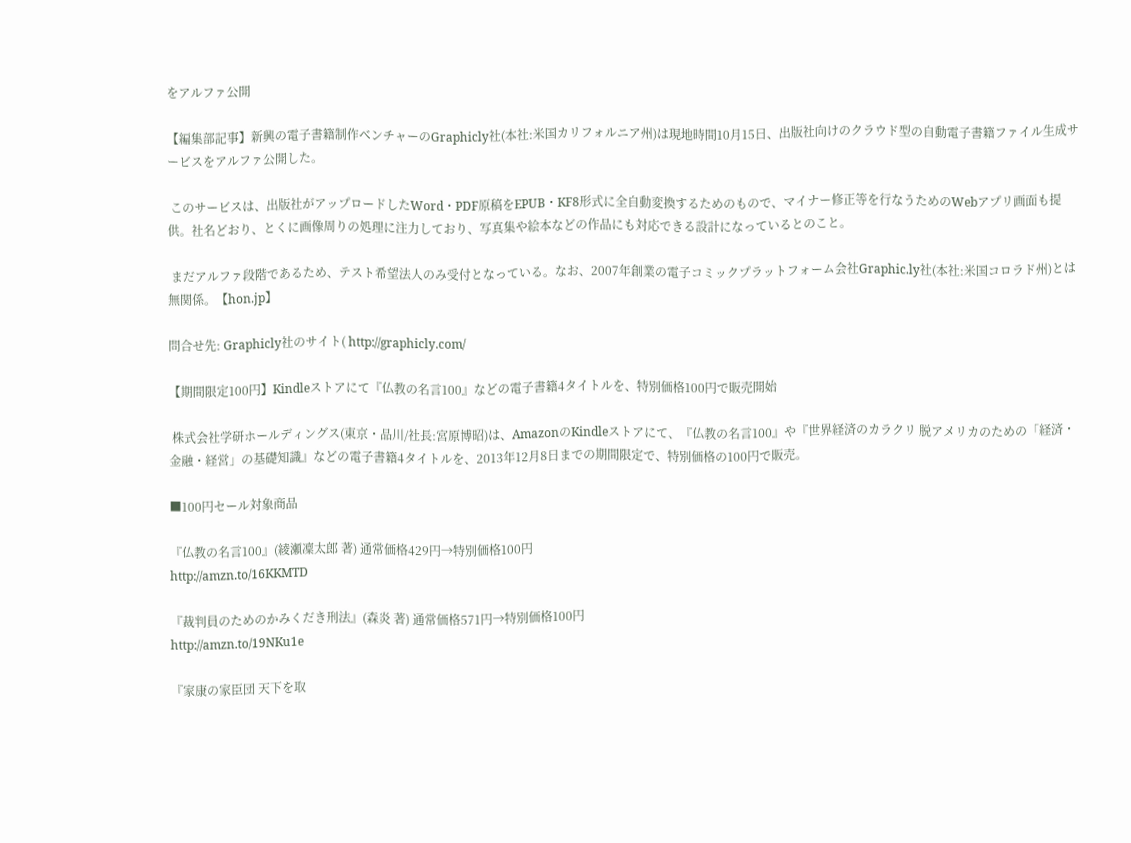をアルファ公開

【編集部記事】新興の電子書籍制作ベンチャーのGraphicly社(本社:米国カリフォルニア州)は現地時間10月15日、出版社向けのクラウド型の自動電子書籍ファイル生成サービスをアルファ公開した。

 このサービスは、出版社がアップロードしたWord・PDF原稿をEPUB・KF8形式に全自動変換するためのもので、マイナー修正等を行なうためのWebアプリ画面も提供。社名どおり、とくに画像周りの処理に注力しており、写真集や絵本などの作品にも対応できる設計になっているとのこと。

 まだアルファ段階であるため、テスト希望法人のみ受付となっている。なお、2007年創業の電子コミックプラットフォーム会社Graphic.ly社(本社:米国コロラド州)とは無関係。【hon.jp】

問合せ先: Graphicly社のサイト( http://graphicly.com/

【期間限定100円】Kindleストアにて『仏教の名言100』などの電子書籍4タイトルを、特別価格100円で販売開始

 株式会社学研ホールディングス(東京・品川/社長:宮原博昭)は、AmazonのKindleストアにて、『仏教の名言100』や『世界経済のカラクリ 脱アメリカのための「経済・金融・経営」の基礎知識』などの電子書籍4タイトルを、2013年12月8日までの期間限定で、特別価格の100円で販売。

■100円セール対象商品

『仏教の名言100』(綾瀬凜太郎 著) 通常価格429円→特別価格100円
http://amzn.to/16KKMTD

『裁判員のためのかみくだき刑法』(森炎 著) 通常価格571円→特別価格100円
http://amzn.to/19NKu1e

『家康の家臣団 天下を取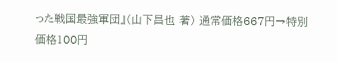った戦国最強軍団』(山下昌也 著) 通常価格667円→特別価格100円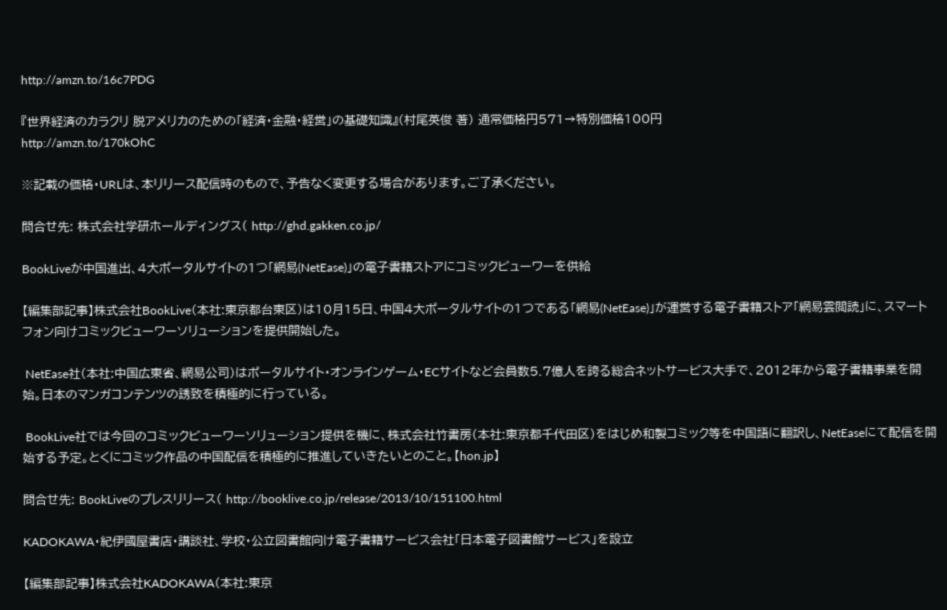http://amzn.to/16c7PDG

『世界経済のカラクリ 脱アメリカのための「経済・金融・経営」の基礎知識』(村尾英俊 著) 通常価格円571→特別価格100円
http://amzn.to/170kOhC

※記載の価格・URLは、本リリース配信時のもので、予告なく変更する場合があります。ご了承ください。

問合せ先: 株式会社学研ホールディングス( http://ghd.gakken.co.jp/

BookLiveが中国進出、4大ポータルサイトの1つ「網易(NetEase)」の電子書籍ストアにコミックビューワーを供給

【編集部記事】株式会社BookLive(本社:東京都台東区)は10月15日、中国4大ポータルサイトの1つである「網易(NetEase)」が運営する電子書籍ストア「網易雲閲読」に、スマートフォン向けコミックビューワーソリューションを提供開始した。

 NetEase社(本社:中国広東省、網易公司)はポータルサイト・オンラインゲーム・ECサイトなど会員数5.7億人を誇る総合ネットサービス大手で、2012年から電子書籍事業を開始。日本のマンガコンテンツの誘致を積極的に行っている。

 BookLive社では今回のコミックビューワーソリューション提供を機に、株式会社竹書房(本社:東京都千代田区)をはじめ和製コミック等を中国語に翻訳し、NetEaseにて配信を開始する予定。とくにコミック作品の中国配信を積極的に推進していきたいとのこと。【hon.jp】

問合せ先: BookLiveのプレスリリース( http://booklive.co.jp/release/2013/10/151100.html

KADOKAWA・紀伊國屋書店・講談社、学校・公立図書館向け電子書籍サービス会社「日本電子図書館サービス」を設立

【編集部記事】株式会社KADOKAWA(本社:東京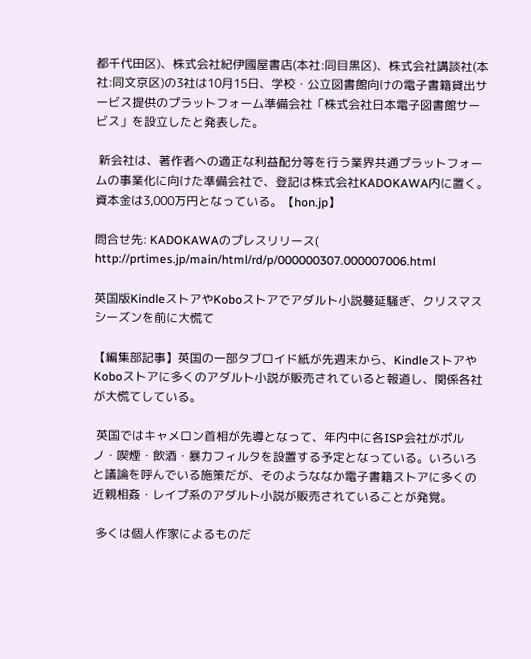都千代田区)、株式会社紀伊國屋書店(本社:同目黒区)、株式会社講談社(本社:同文京区)の3社は10月15日、学校・公立図書館向けの電子書籍貸出サービス提供のプラットフォーム準備会社「株式会社日本電子図書館サービス」を設立したと発表した。

 新会社は、著作者への適正な利益配分等を行う業界共通プラットフォームの事業化に向けた準備会社で、登記は株式会社KADOKAWA内に置く。資本金は3,000万円となっている。【hon.jp】

問合せ先: KADOKAWAのプレスリリース( http://prtimes.jp/main/html/rd/p/000000307.000007006.html

英国版KindleストアやKoboストアでアダルト小説蔓延騒ぎ、クリスマスシーズンを前に大慌て

【編集部記事】英国の一部タブロイド紙が先週末から、KindleストアやKoboストアに多くのアダルト小説が販売されていると報道し、関係各社が大慌てしている。

 英国ではキャメロン首相が先導となって、年内中に各ISP会社がポルノ・喫煙・飲酒・暴力フィルタを設置する予定となっている。いろいろと議論を呼んでいる施策だが、そのようななか電子書籍ストアに多くの近親相姦・レイプ系のアダルト小説が販売されていることが発覚。

 多くは個人作家によるものだ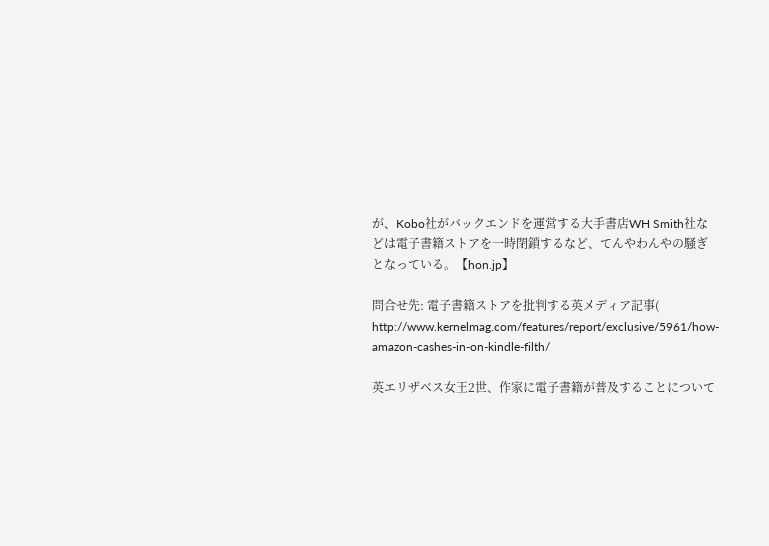が、Kobo社がバックエンドを運営する大手書店WH Smith社などは電子書籍ストアを一時閉鎖するなど、てんやわんやの騒ぎとなっている。【hon.jp】

問合せ先: 電子書籍ストアを批判する英メディア記事( http://www.kernelmag.com/features/report/exclusive/5961/how-amazon-cashes-in-on-kindle-filth/

英エリザベス女王2世、作家に電子書籍が普及することについて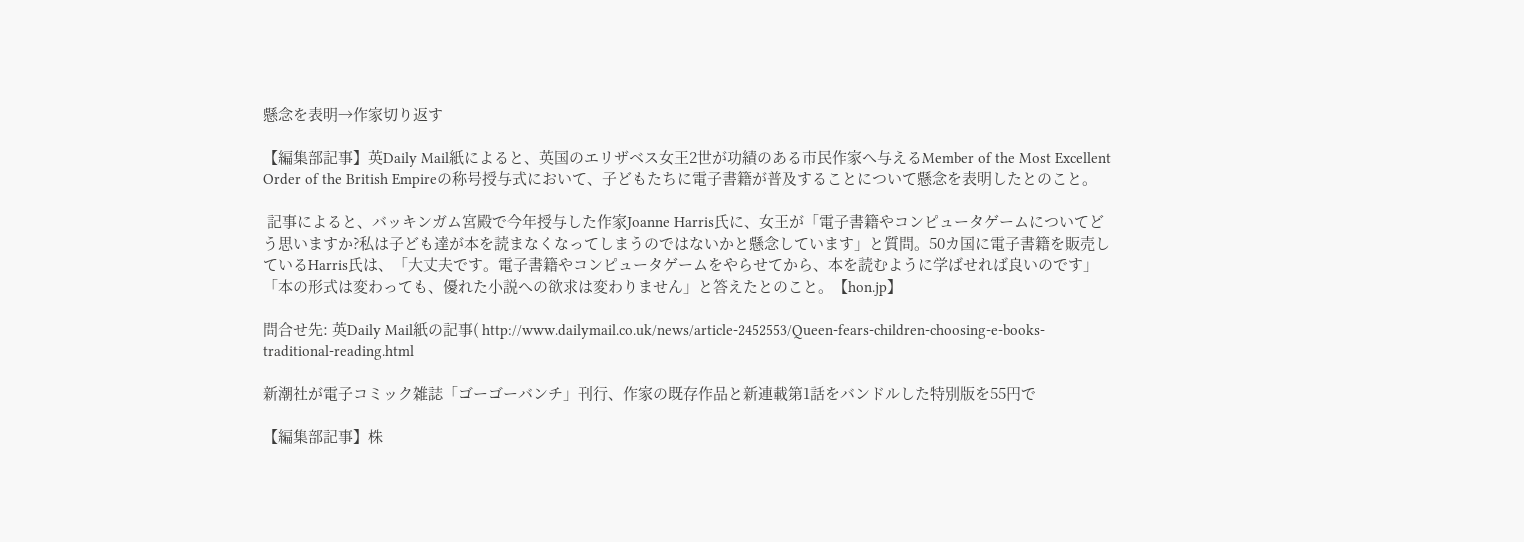懸念を表明→作家切り返す

【編集部記事】英Daily Mail紙によると、英国のエリザベス女王2世が功績のある市民作家へ与えるMember of the Most Excellent Order of the British Empireの称号授与式において、子どもたちに電子書籍が普及することについて懸念を表明したとのこと。

 記事によると、バッキンガム宮殿で今年授与した作家Joanne Harris氏に、女王が「電子書籍やコンピュータゲームについてどう思いますか?私は子ども達が本を読まなくなってしまうのではないかと懸念しています」と質問。50カ国に電子書籍を販売しているHarris氏は、「大丈夫です。電子書籍やコンピュータゲームをやらせてから、本を読むように学ばせれば良いのです」「本の形式は変わっても、優れた小説への欲求は変わりません」と答えたとのこと。【hon.jp】

問合せ先: 英Daily Mail紙の記事( http://www.dailymail.co.uk/news/article-2452553/Queen-fears-children-choosing-e-books-traditional-reading.html

新潮社が電子コミック雑誌「ゴーゴーバンチ」刊行、作家の既存作品と新連載第1話をバンドルした特別版を55円で

【編集部記事】株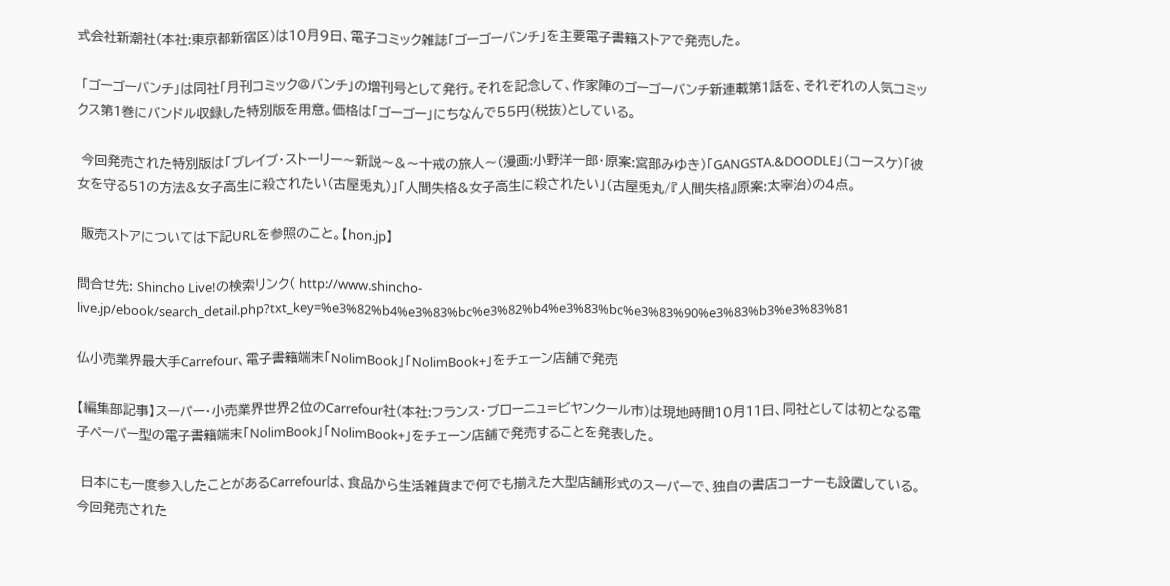式会社新潮社(本社:東京都新宿区)は10月9日、電子コミック雑誌「ゴーゴーバンチ」を主要電子書籍ストアで発売した。

 「ゴーゴーバンチ」は同社「月刊コミック@バンチ」の増刊号として発行。それを記念して、作家陣のゴーゴーバンチ新連載第1話を、それぞれの人気コミックス第1巻にバンドル収録した特別版を用意。価格は「ゴーゴー」にちなんで55円(税抜)としている。

 今回発売された特別版は「ブレイブ・ストーリー〜新説〜&〜十戒の旅人〜(漫画:小野洋一郎・原案:宮部みゆき)「GANGSTA.&DOODLE」(コースケ)「彼女を守る51の方法&女子高生に殺されたい(古屋兎丸)」「人間失格&女子高生に殺されたい」(古屋兎丸/『人間失格』原案:太宰治)の4点。

 販売ストアについては下記URLを参照のこと。【hon.jp】

問合せ先: Shincho Live!の検索リンク( http://www.shincho-live.jp/ebook/search_detail.php?txt_key=%e3%82%b4%e3%83%bc%e3%82%b4%e3%83%bc%e3%83%90%e3%83%b3%e3%83%81

仏小売業界最大手Carrefour、電子書籍端末「NolimBook」「NolimBook+」をチェーン店舗で発売

【編集部記事】スーパー・小売業界世界2位のCarrefour社(本社:フランス・ブローニュ=ビヤンクール市)は現地時間10月11日、同社としては初となる電子ペーパー型の電子書籍端末「NolimBook」「NolimBook+」をチェーン店舗で発売することを発表した。

 日本にも一度参入したことがあるCarrefourは、食品から生活雑貨まで何でも揃えた大型店舗形式のスーパーで、独自の書店コーナーも設置している。今回発売された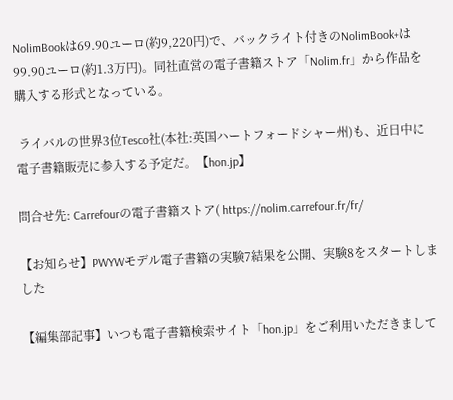NolimBookは69.90ユーロ(約9,220円)で、バックライト付きのNolimBook+は99.90ユーロ(約1.3万円)。同社直営の電子書籍ストア「Nolim.fr」から作品を購入する形式となっている。

 ライバルの世界3位Tesco社(本社:英国ハートフォードシャー州)も、近日中に電子書籍販売に参入する予定だ。【hon.jp】

問合せ先: Carrefourの電子書籍ストア( https://nolim.carrefour.fr/fr/

【お知らせ】PWYWモデル電子書籍の実験7結果を公開、実験8をスタートしました

【編集部記事】いつも電子書籍検索サイト「hon.jp」をご利用いただきまして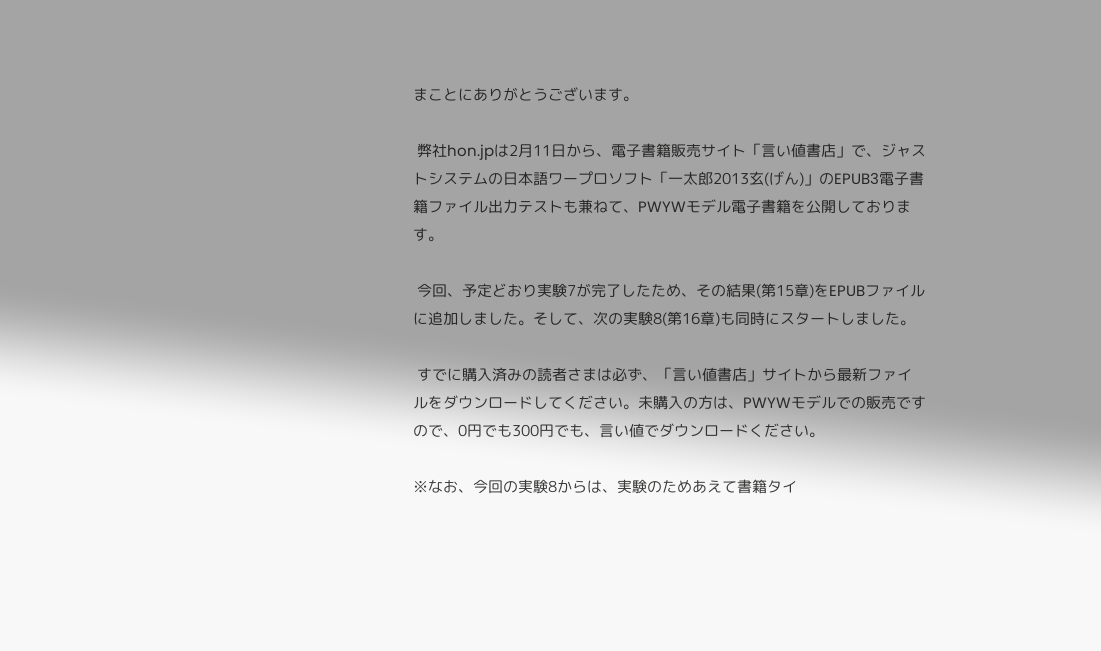まことにありがとうございます。

 弊社hon.jpは2月11日から、電子書籍販売サイト「言い値書店」で、ジャストシステムの日本語ワープロソフト「一太郎2013玄(げん)」のEPUB3電子書籍ファイル出力テストも兼ねて、PWYWモデル電子書籍を公開しております。

 今回、予定どおり実験7が完了したため、その結果(第15章)をEPUBファイルに追加しました。そして、次の実験8(第16章)も同時にスタートしました。

 すでに購入済みの読者さまは必ず、「言い値書店」サイトから最新ファイルをダウンロードしてください。未購入の方は、PWYWモデルでの販売ですので、0円でも300円でも、言い値でダウンロードください。

※なお、今回の実験8からは、実験のためあえて書籍タイ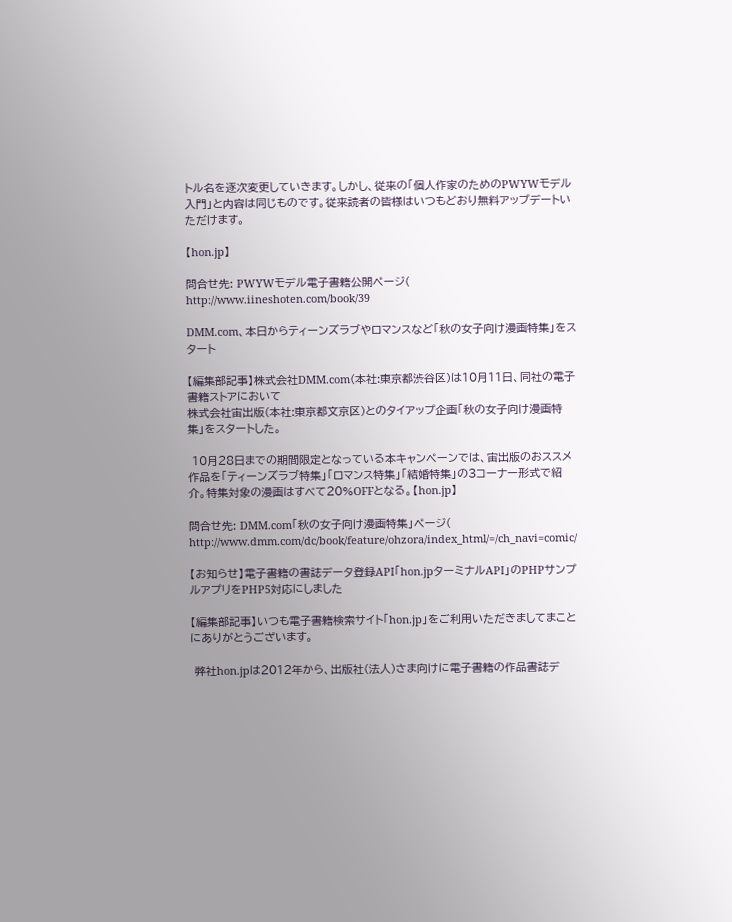トル名を逐次変更していきます。しかし、従来の「個人作家のためのPWYWモデル入門」と内容は同じものです。従来読者の皆様はいつもどおり無料アップデートいただけます。

【hon.jp】

問合せ先: PWYWモデル電子書籍公開ページ( http://www.iineshoten.com/book/39

DMM.com、本日からティーンズラブやロマンスなど「秋の女子向け漫画特集」をスタート

【編集部記事】株式会社DMM.com(本社:東京都渋谷区)は10月11日、同社の電子書籍ストアにおいて
株式会社宙出版(本社:東京都文京区)とのタイアップ企画「秋の女子向け漫画特集」をスタートした。

 10月28日までの期間限定となっている本キャンペーンでは、宙出版のおススメ作品を「ティーンズラブ特集」「ロマンス特集」「結婚特集」の3コーナー形式で紹介。特集対象の漫画はすべて20%OFFとなる。【hon.jp】

問合せ先: DMM.com「秋の女子向け漫画特集」ページ( http://www.dmm.com/dc/book/feature/ohzora/index_html/=/ch_navi=comic/

【お知らせ】電子書籍の書誌データ登録API「hon.jpターミナルAPI」のPHPサンプルアプリをPHP5対応にしました

【編集部記事】いつも電子書籍検索サイト「hon.jp」をご利用いただきましてまことにありがとうございます。

 弊社hon.jpは2012年から、出版社(法人)さま向けに電子書籍の作品書誌デ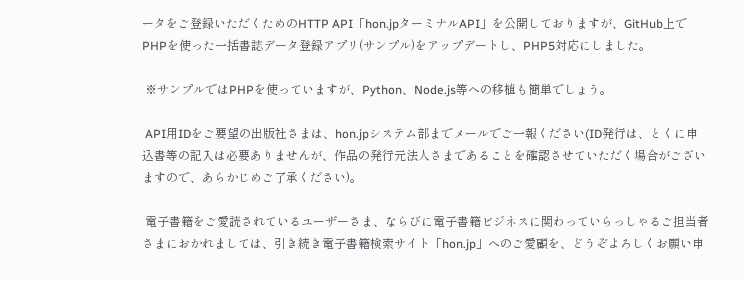ータをご登録いただくためのHTTP API「hon.jpターミナルAPI」を公開しておりますが、GitHub上でPHPを使った一括書誌データ登録アプリ(サンプル)をアップデートし、PHP5対応にしました。

 ※サンプルではPHPを使っていますが、Python、Node.js等への移植も簡単でしょう。

 API用IDをご要望の出版社さまは、hon.jpシステム部までメールでご一報ください(ID発行は、とくに申込書等の記入は必要ありませんが、作品の発行元法人さまであることを確認させていただく場合がございますので、あらかじめご了承ください)。

 電子書籍をご愛読されているユーザーさま、ならびに電子書籍ビジネスに関わっていらっしゃるご担当者さまにおかれましては、引き続き電子書籍検索サイト「hon.jp」へのご愛顧を、どうぞよろしくお願い申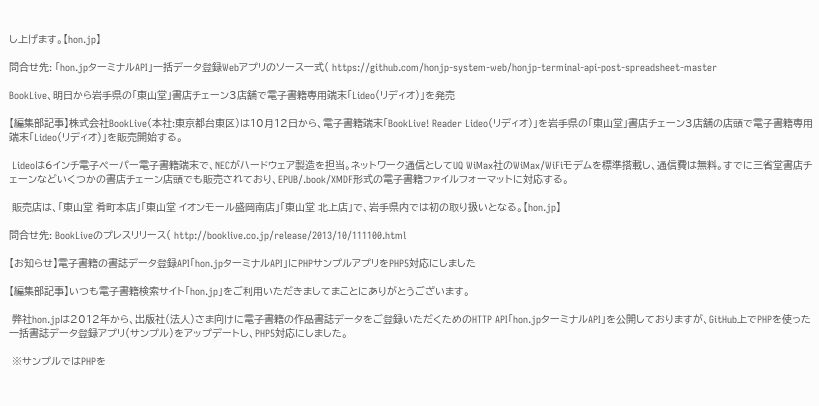し上げます。【hon.jp】

問合せ先: 「hon.jpターミナルAPI」一括データ登録Webアプリのソース一式( https://github.com/honjp-system-web/honjp-terminal-api-post-spreadsheet-master

BookLive、明日から岩手県の「東山堂」書店チェーン3店舗で電子書籍専用端末「Lideo(リディオ)」を発売

【編集部記事】株式会社BookLive(本社:東京都台東区)は10月12日から、電子書籍端末「BookLive! Reader Lideo(リディオ)」を岩手県の「東山堂」書店チェーン3店舗の店頭で電子書籍専用端末「Lideo(リディオ)」を販売開始する。

 Lideoは6インチ電子ペーパー電子書籍端末で、NECがハードウェア製造を担当。ネットワーク通信としてUQ WiMax社のWiMax/WiFiモデムを標準搭載し、通信費は無料。すでに三省堂書店チェーンなどいくつかの書店チェーン店頭でも販売されており、EPUB/.book/XMDF形式の電子書籍ファイルフォーマットに対応する。

 販売店は、「東山堂 肴町本店」「東山堂 イオンモール盛岡南店」「東山堂 北上店」で、岩手県内では初の取り扱いとなる。【hon.jp】

問合せ先: BookLiveのプレスリリース( http://booklive.co.jp/release/2013/10/111100.html

【お知らせ】電子書籍の書誌データ登録API「hon.jpターミナルAPI」にPHPサンプルアプリをPHP5対応にしました

【編集部記事】いつも電子書籍検索サイト「hon.jp」をご利用いただきましてまことにありがとうございます。

 弊社hon.jpは2012年から、出版社(法人)さま向けに電子書籍の作品書誌データをご登録いただくためのHTTP API「hon.jpターミナルAPI」を公開しておりますが、GitHub上でPHPを使った一括書誌データ登録アプリ(サンプル)をアップデートし、PHP5対応にしました。

 ※サンプルではPHPを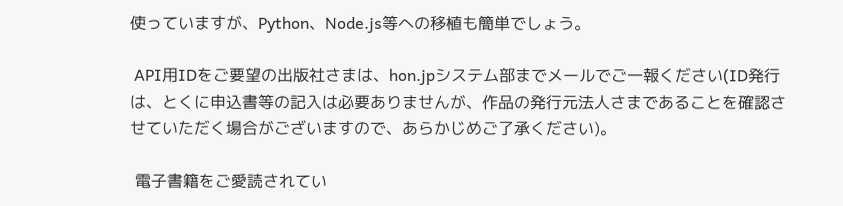使っていますが、Python、Node.js等への移植も簡単でしょう。

 API用IDをご要望の出版社さまは、hon.jpシステム部までメールでご一報ください(ID発行は、とくに申込書等の記入は必要ありませんが、作品の発行元法人さまであることを確認させていただく場合がございますので、あらかじめご了承ください)。

 電子書籍をご愛読されてい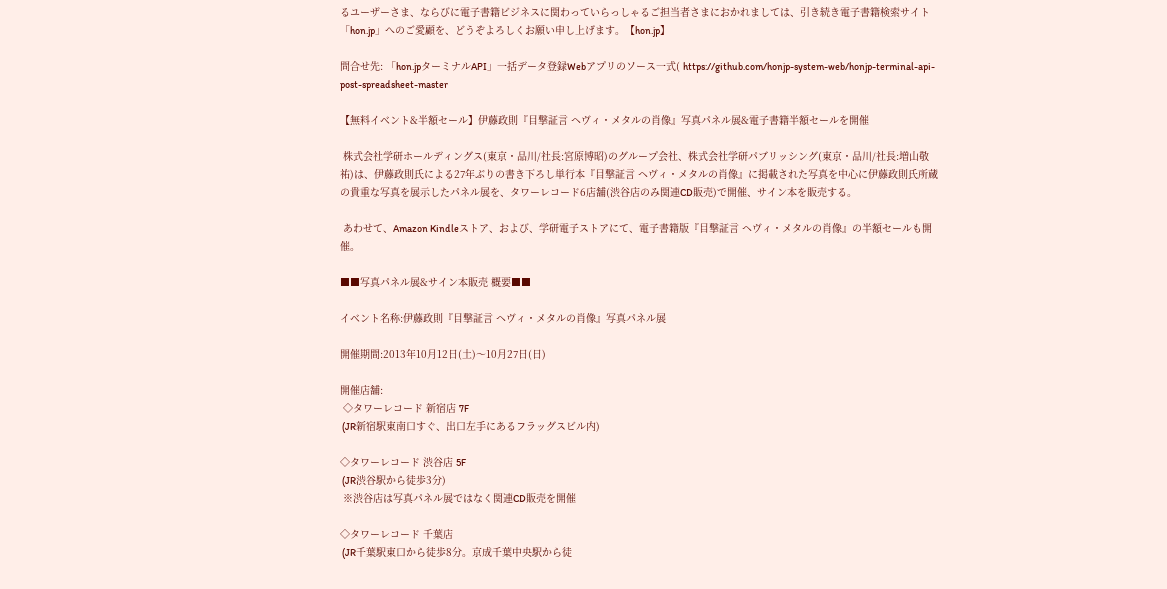るユーザーさま、ならびに電子書籍ビジネスに関わっていらっしゃるご担当者さまにおかれましては、引き続き電子書籍検索サイト「hon.jp」へのご愛顧を、どうぞよろしくお願い申し上げます。【hon.jp】

問合せ先: 「hon.jpターミナルAPI」一括データ登録Webアプリのソース一式( https://github.com/honjp-system-web/honjp-terminal-api-post-spreadsheet-master

【無料イベント&半額セール】伊藤政則『目撃証言 ヘヴィ・メタルの肖像』写真パネル展&電子書籍半額セールを開催

 株式会社学研ホールディングス(東京・品川/社長:宮原博昭)のグループ会社、株式会社学研パブリッシング(東京・品川/社長:増山敬祐)は、伊藤政則氏による27年ぶりの書き下ろし単行本『目撃証言 ヘヴィ・メタルの肖像』に掲載された写真を中心に伊藤政則氏所蔵の貴重な写真を展示したパネル展を、タワーレコード6店舗(渋谷店のみ関連CD販売)で開催、サイン本を販売する。

 あわせて、Amazon Kindleストア、および、学研電子ストアにて、電子書籍版『目撃証言 ヘヴィ・メタルの肖像』の半額セールも開催。

■■写真パネル展&サイン本販売 概要■■

イベント名称:伊藤政則『目撃証言 ヘヴィ・メタルの肖像』写真パネル展

開催期間:2013年10月12日(土)〜10月27日(日)

開催店舗:
 ◇タワーレコード 新宿店 7F
 (JR新宿駅東南口すぐ、出口左手にあるフラッグスビル内)

◇タワーレコード 渋谷店 5F
 (JR渋谷駅から徒歩3分)
 ※渋谷店は写真パネル展ではなく関連CD販売を開催

◇タワーレコード 千葉店
 (JR千葉駅東口から徒歩8分。京成千葉中央駅から徒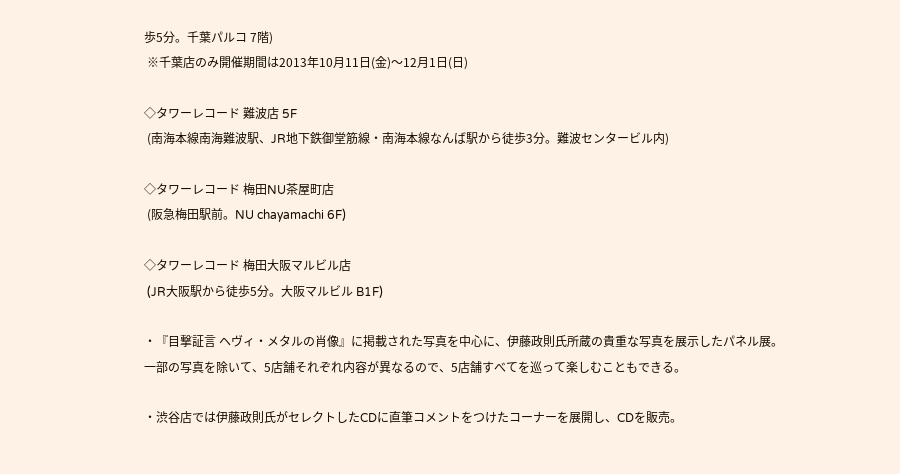歩5分。千葉パルコ 7階)
 ※千葉店のみ開催期間は2013年10月11日(金)〜12月1日(日)

◇タワーレコード 難波店 5F
 (南海本線南海難波駅、JR地下鉄御堂筋線・南海本線なんば駅から徒歩3分。難波センタービル内)

◇タワーレコード 梅田NU茶屋町店
 (阪急梅田駅前。NU chayamachi 6F)

◇タワーレコード 梅田大阪マルビル店
 (JR大阪駅から徒歩5分。大阪マルビル B1F)

・『目撃証言 ヘヴィ・メタルの肖像』に掲載された写真を中心に、伊藤政則氏所蔵の貴重な写真を展示したパネル展。一部の写真を除いて、5店舗それぞれ内容が異なるので、5店舗すべてを巡って楽しむこともできる。

・渋谷店では伊藤政則氏がセレクトしたCDに直筆コメントをつけたコーナーを展開し、CDを販売。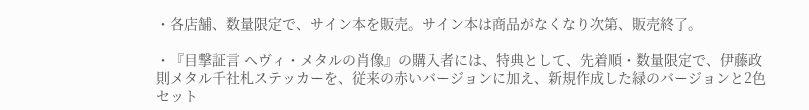・各店舗、数量限定で、サイン本を販売。サイン本は商品がなくなり次第、販売終了。

・『目撃証言 ヘヴィ・メタルの肖像』の購入者には、特典として、先着順・数量限定で、伊藤政則メタル千社札ステッカーを、従来の赤いバージョンに加え、新規作成した緑のバージョンと2色セット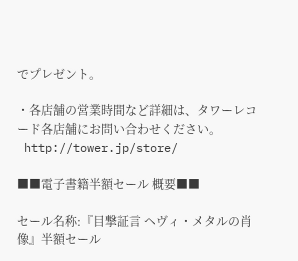でプレゼント。

・各店舗の営業時間など詳細は、タワーレコード各店舗にお問い合わせください。
 http://tower.jp/store/

■■電子書籍半額セール 概要■■

セール名称:『目撃証言 ヘヴィ・メタルの肖像』半額セール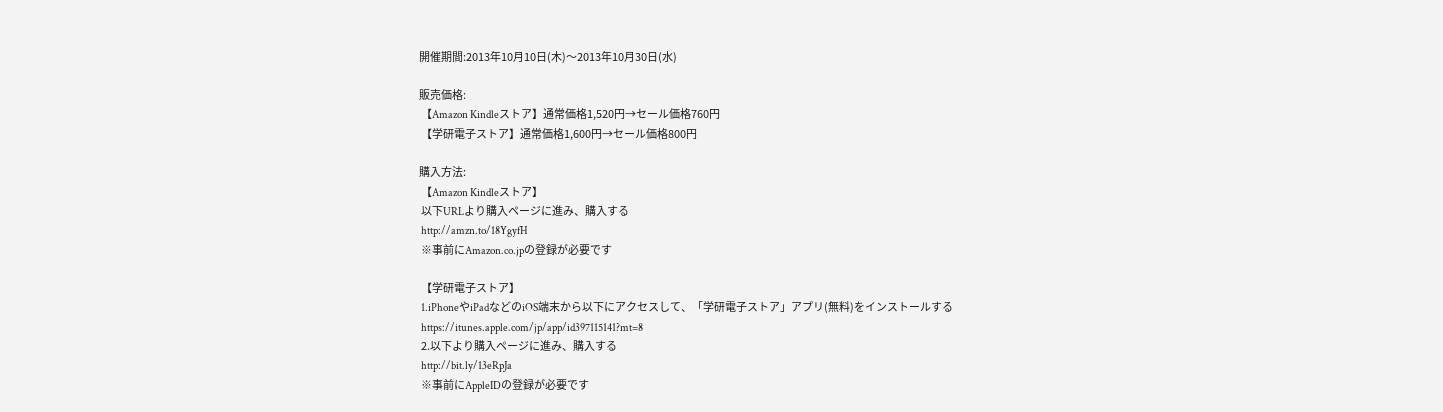開催期間:2013年10月10日(木)〜2013年10月30日(水)

販売価格:
 【Amazon Kindleストア】通常価格1,520円→セール価格760円
 【学研電子ストア】通常価格1,600円→セール価格800円

購入方法:
 【Amazon Kindleストア】
 以下URLより購入ページに進み、購入する
 http://amzn.to/18YgyfH
 ※事前にAmazon.co.jpの登録が必要です

 【学研電子ストア】
 1.iPhoneやiPadなどのiOS端末から以下にアクセスして、「学研電子ストア」アプリ(無料)をインストールする
 https://itunes.apple.com/jp/app/id397115141?mt=8
 2.以下より購入ページに進み、購入する
 http://bit.ly/13eRpJa
 ※事前にAppleIDの登録が必要です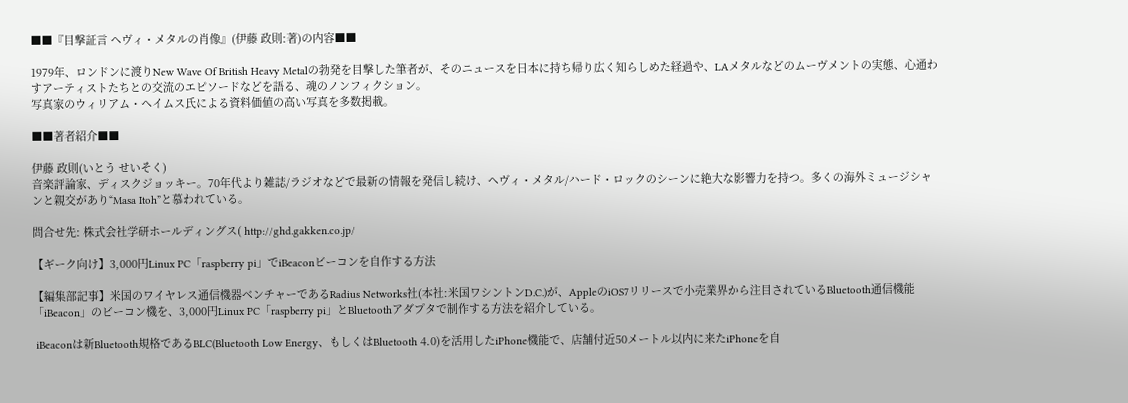■■『目撃証言 ヘヴィ・メタルの肖像』(伊藤 政則:著)の内容■■

1979年、ロンドンに渡りNew Wave Of British Heavy Metalの勃発を目撃した筆者が、そのニュースを日本に持ち帰り広く知らしめた経過や、LAメタルなどのムーヴメントの実態、心通わすアーティストたちとの交流のエピソードなどを語る、魂のノンフィクション。
写真家のウィリアム・ヘイムス氏による資料価値の高い写真を多数掲載。

■■著者紹介■■

伊藤 政則(いとう せいそく)
音楽評論家、ディスクジョッキー。70年代より雑誌/ラジオなどで最新の情報を発信し続け、ヘヴィ・メタル/ハード・ロックのシーンに絶大な影響力を持つ。多くの海外ミュージシャンと親交があり“Masa Itoh”と慕われている。

問合せ先: 株式会社学研ホールディングス( http://ghd.gakken.co.jp/

【ギーク向け】3,000円Linux PC「raspberry pi」でiBeaconビーコンを自作する方法

【編集部記事】米国のワイヤレス通信機器ベンチャーであるRadius Networks社(本社:米国ワシントンD.C.)が、AppleのiOS7リリースで小売業界から注目されているBluetooth通信機能「iBeacon」のビーコン機を、3,000円Linux PC「raspberry pi」とBluetoothアダプタで制作する方法を紹介している。

 iBeaconは新Bluetooth規格であるBLC(Bluetooth Low Energy、もしくはBluetooth 4.0)を活用したiPhone機能で、店舗付近50メートル以内に来たiPhoneを自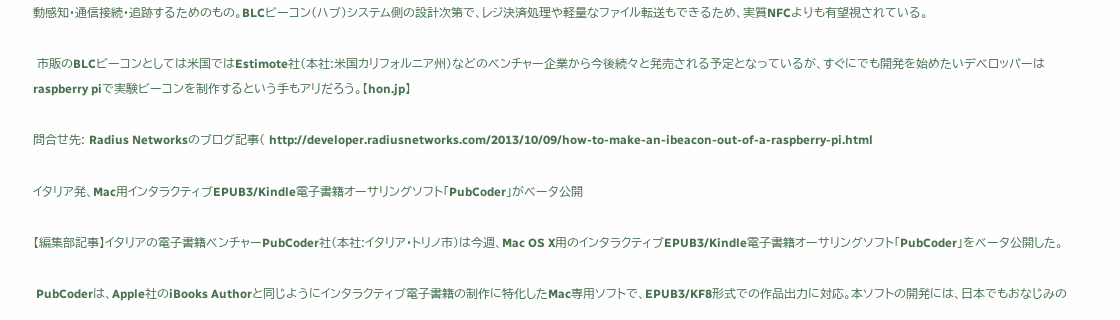動感知・通信接続・追跡するためのもの。BLCビーコン(ハブ)システム側の設計次第で、レジ決済処理や軽量なファイル転送もできるため、実質NFCよりも有望視されている。

 市販のBLCビーコンとしては米国ではEstimote社(本社:米国カリフォルニア州)などのベンチャー企業から今後続々と発売される予定となっているが、すぐにでも開発を始めたいデベロッパーはraspberry piで実験ビーコンを制作するという手もアリだろう。【hon.jp】

問合せ先: Radius Networksのブログ記事( http://developer.radiusnetworks.com/2013/10/09/how-to-make-an-ibeacon-out-of-a-raspberry-pi.html

イタリア発、Mac用インタラクティブEPUB3/Kindle電子書籍オーサリングソフト「PubCoder」がベータ公開

【編集部記事】イタリアの電子書籍ベンチャーPubCoder社(本社:イタリア・トリノ市)は今週、Mac OS X用のインタラクティブEPUB3/Kindle電子書籍オーサリングソフト「PubCoder」をベータ公開した。

 PubCoderは、Apple社のiBooks Authorと同じようにインタラクティブ電子書籍の制作に特化したMac専用ソフトで、EPUB3/KF8形式での作品出力に対応。本ソフトの開発には、日本でもおなじみの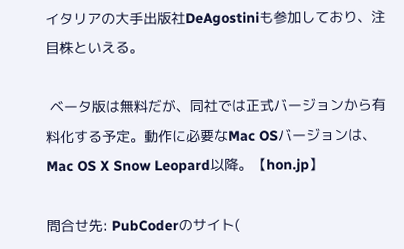イタリアの大手出版社DeAgostiniも参加しており、注目株といえる。

 ベータ版は無料だが、同社では正式バージョンから有料化する予定。動作に必要なMac OSバージョンは、Mac OS X Snow Leopard以降。【hon.jp】

問合せ先: PubCoderのサイト(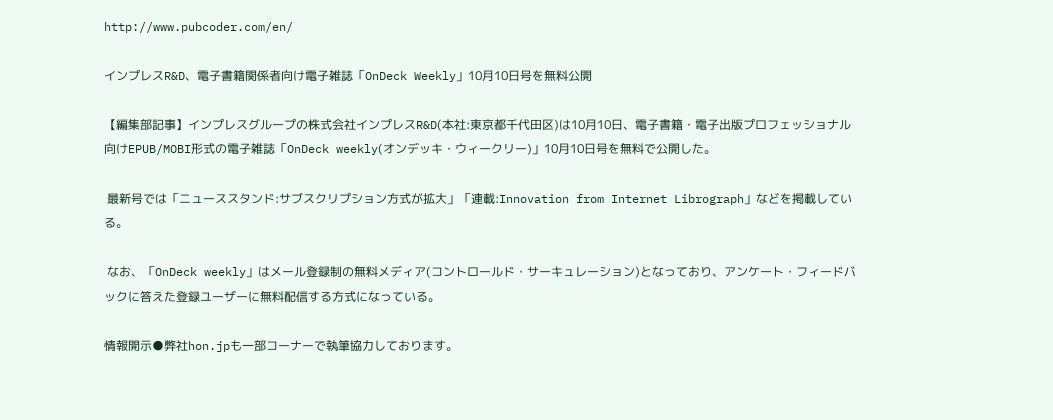http://www.pubcoder.com/en/

インプレスR&D、電子書籍関係者向け電子雑誌「OnDeck Weekly」10月10日号を無料公開

【編集部記事】インプレスグループの株式会社インプレスR&D(本社:東京都千代田区)は10月10日、電子書籍・電子出版プロフェッショナル向けEPUB/MOBI形式の電子雑誌「OnDeck weekly(オンデッキ・ウィークリー)」10月10日号を無料で公開した。

 最新号では「ニューススタンド:サブスクリプション方式が拡大」「連載:Innovation from Internet Librograph」などを掲載している。

 なお、「OnDeck weekly」はメール登録制の無料メディア(コントロールド・サーキュレーション)となっており、アンケート・フィードバックに答えた登録ユーザーに無料配信する方式になっている。

情報開示●弊社hon.jpも一部コーナーで執筆協力しております。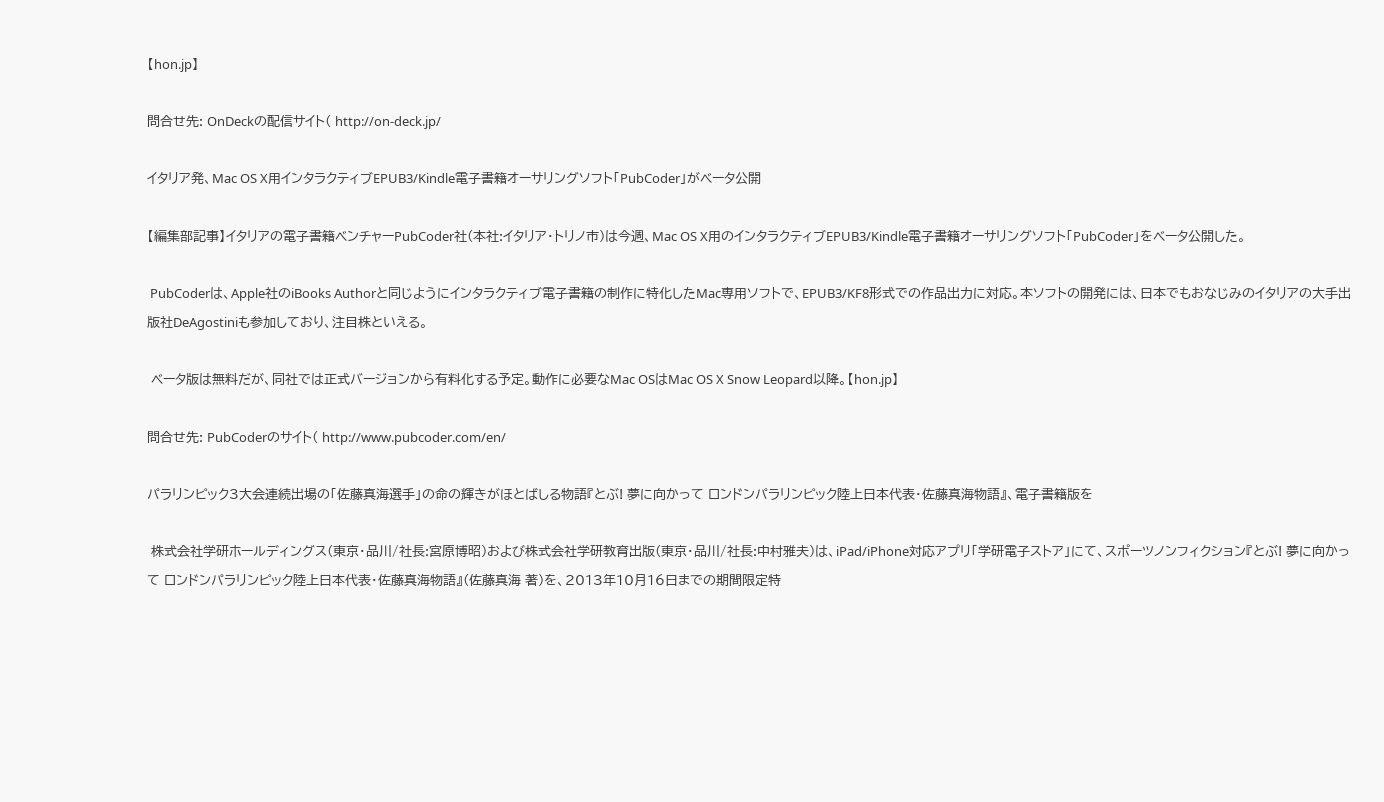【hon.jp】

問合せ先: OnDeckの配信サイト( http://on-deck.jp/

イタリア発、Mac OS X用インタラクティブEPUB3/Kindle電子書籍オーサリングソフト「PubCoder」がベータ公開

【編集部記事】イタリアの電子書籍ベンチャーPubCoder社(本社:イタリア・トリノ市)は今週、Mac OS X用のインタラクティブEPUB3/Kindle電子書籍オーサリングソフト「PubCoder」をベータ公開した。

 PubCoderは、Apple社のiBooks Authorと同じようにインタラクティブ電子書籍の制作に特化したMac専用ソフトで、EPUB3/KF8形式での作品出力に対応。本ソフトの開発には、日本でもおなじみのイタリアの大手出版社DeAgostiniも参加しており、注目株といえる。

 ベータ版は無料だが、同社では正式バージョンから有料化する予定。動作に必要なMac OSはMac OS X Snow Leopard以降。【hon.jp】

問合せ先: PubCoderのサイト( http://www.pubcoder.com/en/

パラリンピック3大会連続出場の「佐藤真海選手」の命の輝きがほとばしる物語『とぶ! 夢に向かって ロンドンパラリンピック陸上日本代表・佐藤真海物語』、電子書籍版を

 株式会社学研ホールディングス(東京・品川/社長:宮原博昭)および株式会社学研教育出版(東京・品川/社長:中村雅夫)は、iPad/iPhone対応アプリ「学研電子ストア」にて、スポーツノンフィクション『とぶ! 夢に向かって ロンドンパラリンピック陸上日本代表・佐藤真海物語』(佐藤真海 著)を、2013年10月16日までの期間限定特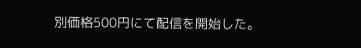別価格500円にて配信を開始した。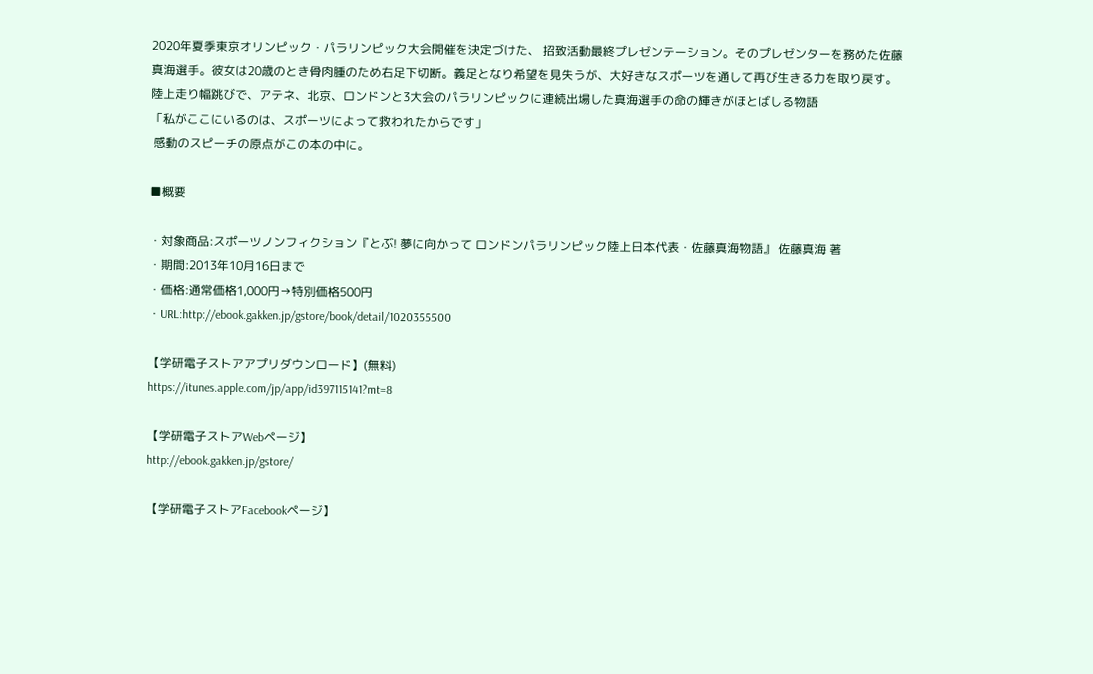2020年夏季東京オリンピック・パラリンピック大会開催を決定づけた、 招致活動最終プレゼンテーション。そのプレゼンターを務めた佐藤真海選手。彼女は20歳のとき骨肉腫のため右足下切断。義足となり希望を見失うが、大好きなスポーツを通して再び生きる力を取り戻す。陸上走り幅跳びで、アテネ、北京、ロンドンと3大会のパラリンピックに連続出場した真海選手の命の輝きがほとばしる物語
「私がここにいるのは、スポーツによって救われたからです」
 感動のスピーチの原点がこの本の中に。

■概要

・対象商品:スポーツノンフィクション『とぶ! 夢に向かって ロンドンパラリンピック陸上日本代表・佐藤真海物語』 佐藤真海 著
・期間:2013年10月16日まで
・価格:通常価格1,000円→特別価格500円
・URL:http://ebook.gakken.jp/gstore/book/detail/1020355500

【学研電子ストアアプリダウンロード】(無料)
https://itunes.apple.com/jp/app/id397115141?mt=8

【学研電子ストアWebページ】
http://ebook.gakken.jp/gstore/

【学研電子ストアFacebookページ】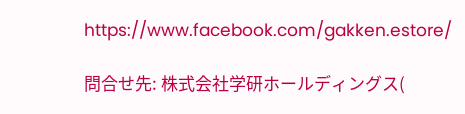https://www.facebook.com/gakken.estore/

問合せ先: 株式会社学研ホールディングス(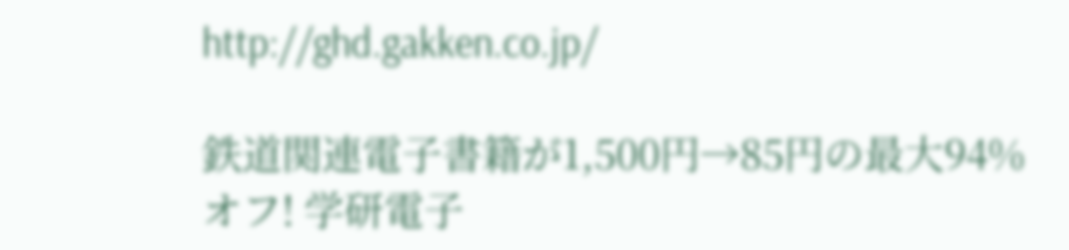http://ghd.gakken.co.jp/

鉄道関連電子書籍が1,500円→85円の最大94%オフ! 学研電子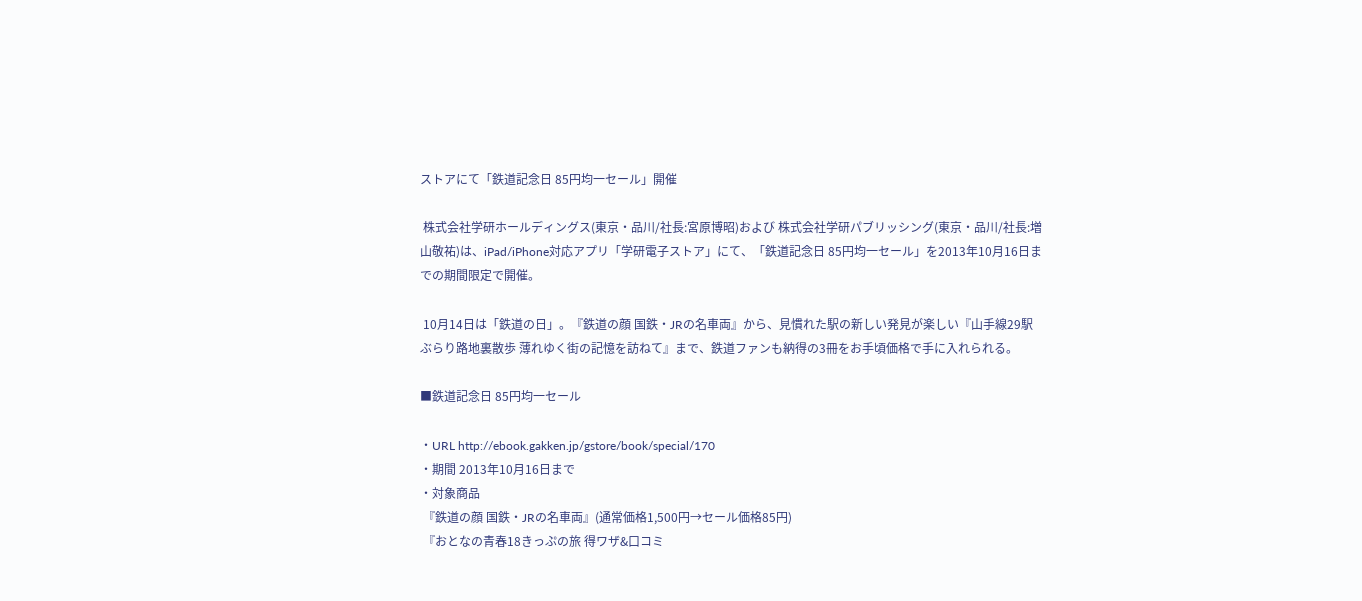ストアにて「鉄道記念日 85円均一セール」開催

 株式会社学研ホールディングス(東京・品川/社長:宮原博昭)および 株式会社学研パブリッシング(東京・品川/社長:増山敬祐)は、iPad/iPhone対応アプリ「学研電子ストア」にて、「鉄道記念日 85円均一セール」を2013年10月16日までの期間限定で開催。

 10月14日は「鉄道の日」。『鉄道の顔 国鉄・JRの名車両』から、見慣れた駅の新しい発見が楽しい『山手線29駅 ぶらり路地裏散歩 薄れゆく街の記憶を訪ねて』まで、鉄道ファンも納得の3冊をお手頃価格で手に入れられる。

■鉄道記念日 85円均一セール

・URL http://ebook.gakken.jp/gstore/book/special/170
・期間 2013年10月16日まで
・対象商品
 『鉄道の顔 国鉄・JRの名車両』(通常価格1,500円→セール価格85円)
 『おとなの青春18きっぷの旅 得ワザ&口コミ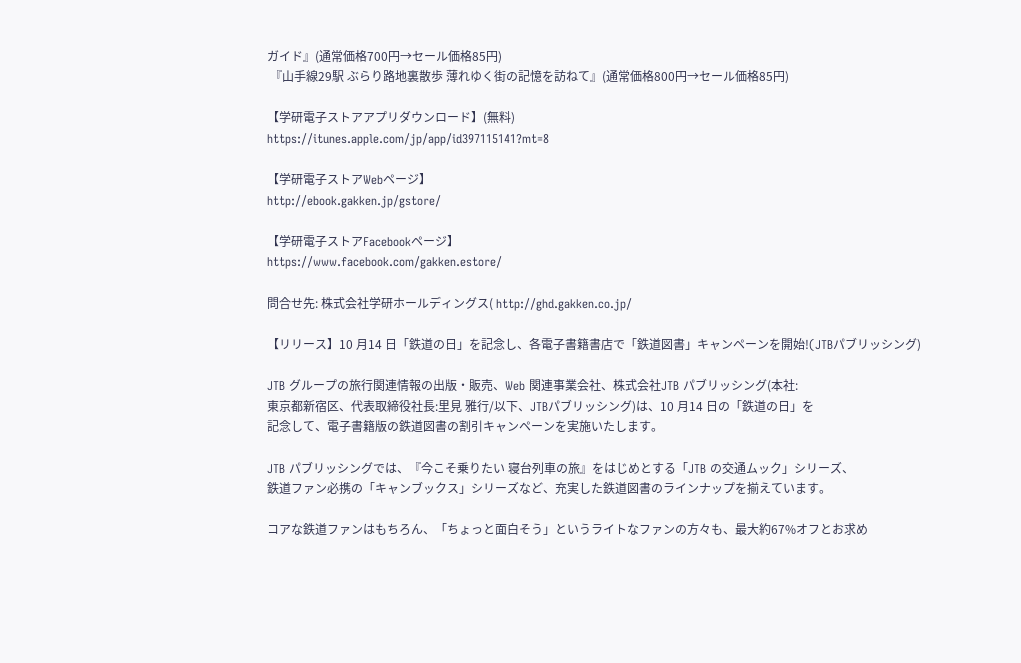ガイド』(通常価格700円→セール価格85円)
 『山手線29駅 ぶらり路地裏散歩 薄れゆく街の記憶を訪ねて』(通常価格800円→セール価格85円)

【学研電子ストアアプリダウンロード】(無料)
https://itunes.apple.com/jp/app/id397115141?mt=8

【学研電子ストアWebページ】
http://ebook.gakken.jp/gstore/

【学研電子ストアFacebookページ】
https://www.facebook.com/gakken.estore/

問合せ先: 株式会社学研ホールディングス( http://ghd.gakken.co.jp/

【リリース】10 月14 日「鉄道の日」を記念し、各電子書籍書店で「鉄道図書」キャンペーンを開始!(JTBパブリッシング)

JTB グループの旅行関連情報の出版・販売、Web 関連事業会社、株式会社JTB パブリッシング(本社:
東京都新宿区、代表取締役社長:里見 雅行/以下、JTBパブリッシング)は、10 月14 日の「鉄道の日」を
記念して、電子書籍版の鉄道図書の割引キャンペーンを実施いたします。

JTB パブリッシングでは、『今こそ乗りたい 寝台列車の旅』をはじめとする「JTB の交通ムック」シリーズ、
鉄道ファン必携の「キャンブックス」シリーズなど、充実した鉄道図書のラインナップを揃えています。

コアな鉄道ファンはもちろん、「ちょっと面白そう」というライトなファンの方々も、最大約67%オフとお求め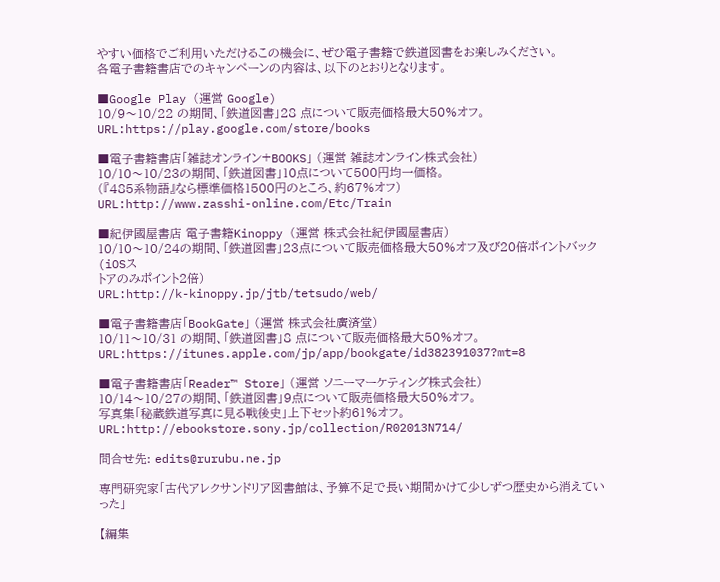やすい価格でご利用いただけるこの機会に、ぜひ電子書籍で鉄道図書をお楽しみください。
各電子書籍書店でのキャンペーンの内容は、以下のとおりとなります。

■Google Play (運営 Google)
10/9〜10/22 の期間、「鉄道図書」28 点について販売価格最大50%オフ。
URL:https://play.google.com/store/books

■電子書籍書店「雑誌オンライン+BOOKS」 (運営 雑誌オンライン株式会社)
10/10〜10/23の期間、「鉄道図書」10点について500円均一価格。
(『485系物語』なら標準価格1500円のところ、約67%オフ)
URL:http://www.zasshi-online.com/Etc/Train

■紀伊國屋書店 電子書籍Kinoppy (運営 株式会社紀伊國屋書店)
10/10〜10/24の期間、「鉄道図書」23点について販売価格最大50%オフ及び20倍ポイントバック(iOSス
トアのみポイント2倍)
URL:http://k-kinoppy.jp/jtb/tetsudo/web/

■電子書籍書店「BookGate」 (運営 株式会社廣済堂)
10/11〜10/31 の期間、「鉄道図書」8 点について販売価格最大50%オフ。
URL:https://itunes.apple.com/jp/app/bookgate/id382391037?mt=8

■電子書籍書店「Reader™ Store」 (運営 ソニーマーケティング株式会社)
10/14〜10/27の期間、「鉄道図書」9点について販売価格最大50%オフ。
写真集「秘蔵鉄道写真に見る戦後史」上下セット約61%オフ。
URL:http://ebookstore.sony.jp/collection/R02013N714/

問合せ先: edits@rurubu.ne.jp

専門研究家「古代アレクサンドリア図書館は、予算不足で長い期間かけて少しずつ歴史から消えていった」

【編集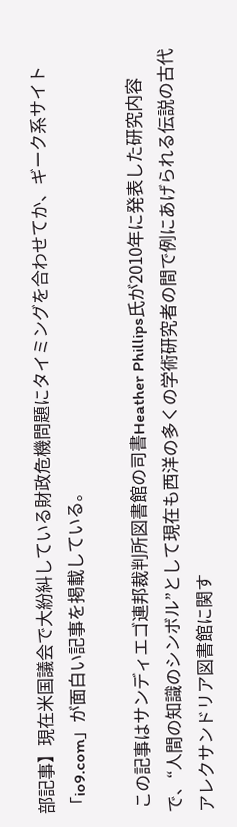部記事】現在米国議会で大紛糾している財政危機問題にタイミングを合わせてか、ギーク系サイト「io9.com」が面白い記事を掲載している。

 この記事はサンディエゴ連邦裁判所図書館の司書Heather Phillips氏が2010年に発表した研究内容で、“人間の知識のシンボル”として現在も西洋の多くの学術研究者の間で例にあげられる伝説の古代アレクサンドリア図書館に関す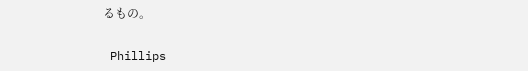るもの。

 Phillips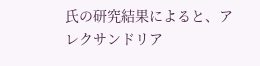氏の研究結果によると、アレクサンドリア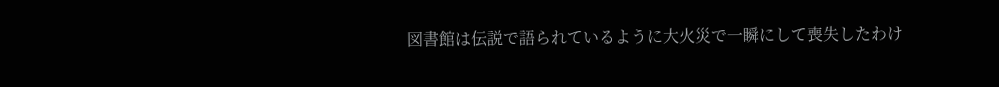図書館は伝説で語られているように大火災で一瞬にして喪失したわけ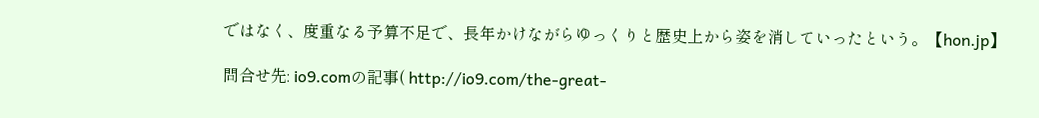ではなく、度重なる予算不足で、長年かけながらゆっくりと歴史上から姿を消していったという。【hon.jp】

問合せ先: io9.comの記事( http://io9.com/the-great-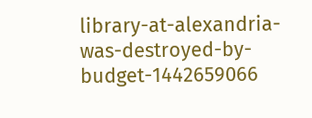library-at-alexandria-was-destroyed-by-budget-1442659066